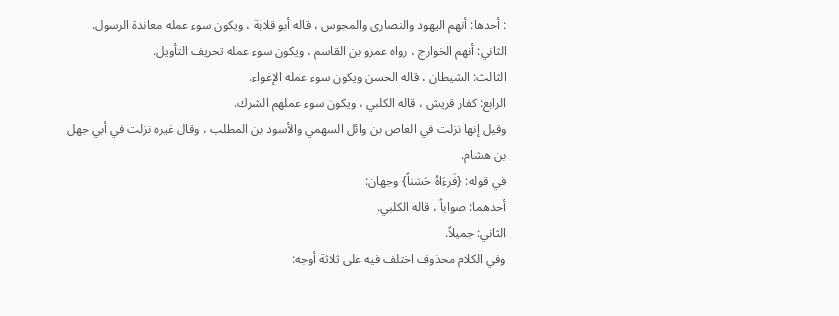: أحدها: أنهم اليهود والنصارى والمجوس ، قاله أبو قلابة ، ويكون سوء عمله معاندة الرسول.
الثاني: أنهم الخوارج ، رواه عمرو بن القاسم ، ويكون سوء عمله تحريف التأويل.
الثالث: الشيطان ، قاله الحسن ويكون سوء عمله الإغواء.
الرابع: كفار قريش ، قاله الكلبي ، ويكون سوء عملهم الشرك.
وقيل إنها نزلت في العاص بن وائل السهمي والأسود بن المطلب ، وقال غيره نزلت في أبي جهل بن هشام.
في قوله: {فَرءَاهُ حَسَناً} وجهان:
أحدهما: صواباً ، قاله الكلبي.
الثاني: جميلاً.
وفي الكلام محذوف اختلف فيه على ثلاثة أوجه: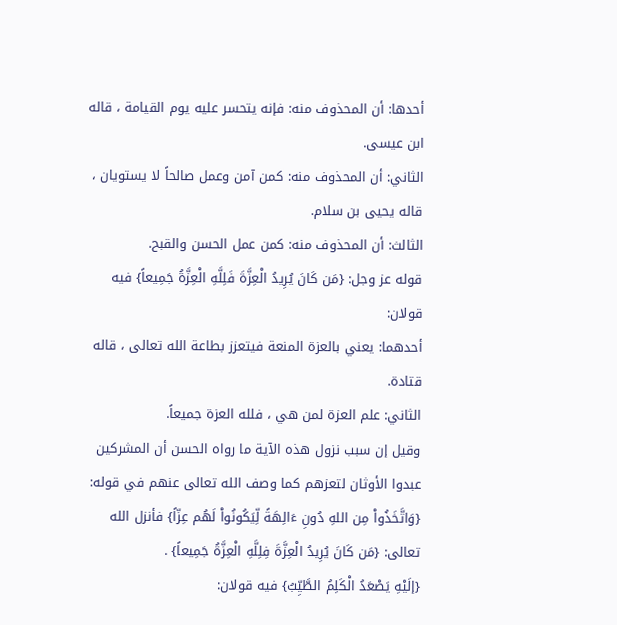أحدها: أن المحذوف منه: فإنه يتحسر عليه يوم القيامة ، قاله ابن عيسى.
الثاني: أن المحذوف منه: كمن آمن وعمل صالحاً لا يستويان ، قاله يحيى بن سلام.
الثالث: أن المحذوف منه: كمن عمل الحسن والقبح.
قوله عز وجل: {مَن كَانَ يُرِيدُ الْعِزَّةَ فَلِلَّهِ الْعِزَّةُ جَمِيعاً} فيه قولان:
أحدهما: يعني بالعزة المنعة فيتعزز بطاعة الله تعالى ، قاله قتادة.
الثاني: علم العزة لمن هي ، فلله العزة جميعاً.
وقيل إن سبب نزول هذه الآية ما رواه الحسن أن المشركين عبدوا الأوثان لتعزهم كما وصف الله تعالى عنهم في قوله: {وَاتَّخَذُواْ مِن اللهِ دُونِ ءَالِهَةً لِّيَكُونُواْ لَهُم عِزّاً} فأنزل الله تعالى: {مَن كَانَ يُرِيدُ الْعِزَّةَ فِلِلَّهِ الْعِزَّةُ جَمِيعاً} .
{إلَيْهِ يَصْعَدُ الْكَلِمُ الطَّيِّبُ} فيه قولان: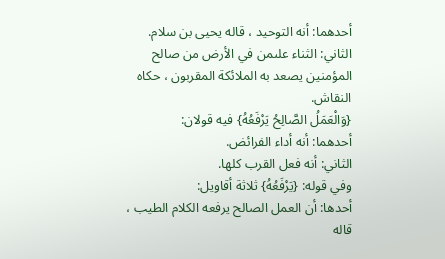أحدهما: أنه التوحيد ، قاله يحيى بن سلام.
الثاني: الثناء علىمن في الأرض من صالح المؤمنين يصعد به الملائكة المقربون ، حكاه النقاش.
{وَالْعَمَلُ الصَّالِحُ يَرْفَعُهُ} فيه قولان:
أحدهما: أنه أداء الفرائض.
الثاني: أنه فعل القرب كلها.
وفي قوله: {يَرْفَعُهُ} ثلاثة أقاويل:
أحدها: أن العمل الصالح يرفعه الكلام الطيب ، قاله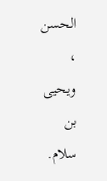الحسن ، ويحيى بن سلام.